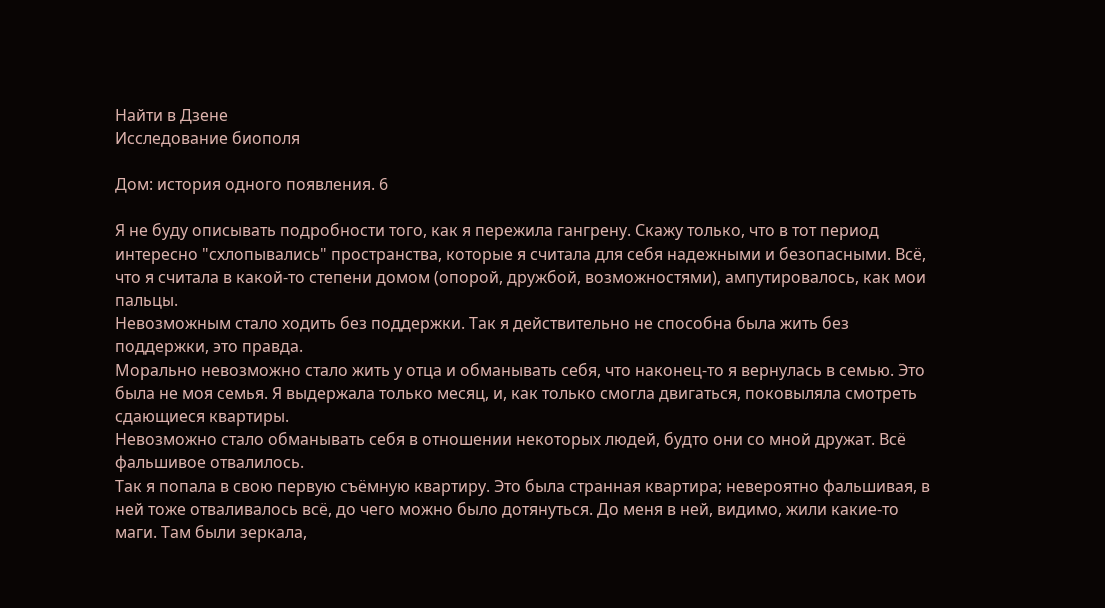Найти в Дзене
Исследование биополя

Дом: история одного появления. 6

Я не буду описывать подробности того, как я пережила гангрену. Скажу только, что в тот период интересно "схлопывались" пространства, которые я считала для себя надежными и безопасными. Всё, что я считала в какой-то степени домом (опорой, дружбой, возможностями), ампутировалось, как мои пальцы.
Невозможным стало ходить без поддержки. Так я действительно не способна была жить без поддержки, это правда.
Морально невозможно стало жить у отца и обманывать себя, что наконец-то я вернулась в семью. Это была не моя семья. Я выдержала только месяц, и, как только смогла двигаться, поковыляла смотреть сдающиеся квартиры.
Невозможно стало обманывать себя в отношении некоторых людей, будто они со мной дружат. Всё фальшивое отвалилось.
Так я попала в свою первую съёмную квартиру. Это была странная квартира; невероятно фальшивая, в ней тоже отваливалось всё, до чего можно было дотянуться. До меня в ней, видимо, жили какие-то маги. Там были зеркала,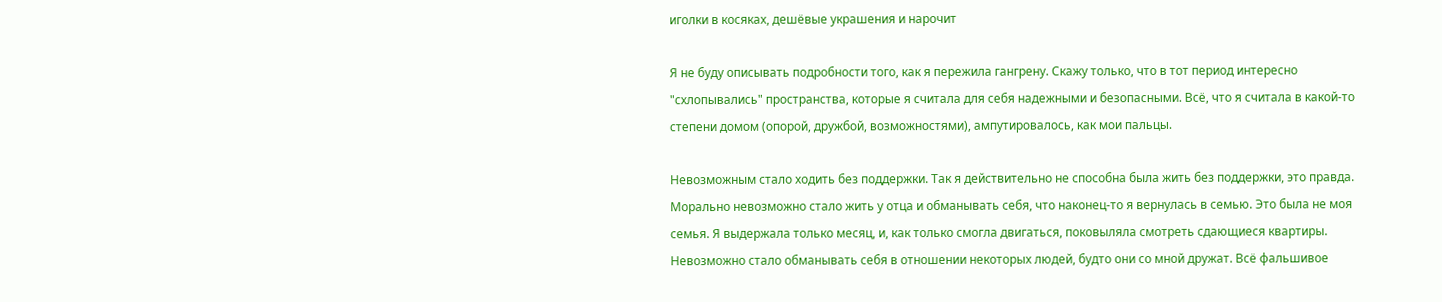иголки в косяках, дешёвые украшения и нарочит

Я не буду описывать подробности того, как я пережила гангрену. Скажу только, что в тот период интересно "схлопывались" пространства, которые я считала для себя надежными и безопасными. Всё, что я считала в какой-то степени домом (опорой, дружбой, возможностями), ампутировалось, как мои пальцы.

Невозможным стало ходить без поддержки. Так я действительно не способна была жить без поддержки, это правда.
Морально невозможно стало жить у отца и обманывать себя, что наконец-то я вернулась в семью. Это была не моя семья. Я выдержала только месяц, и, как только смогла двигаться, поковыляла смотреть сдающиеся квартиры.
Невозможно стало обманывать себя в отношении некоторых людей, будто они со мной дружат. Всё фальшивое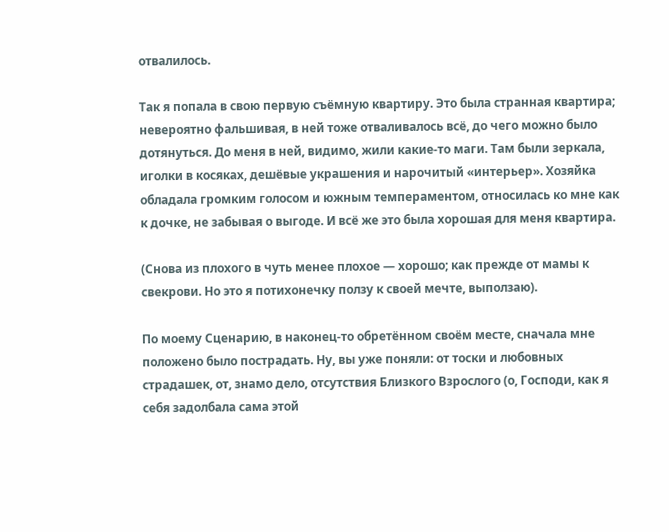отвалилось.

Так я попала в свою первую съёмную квартиру. Это была странная квартира; невероятно фальшивая, в ней тоже отваливалось всё, до чего можно было дотянуться. До меня в ней, видимо, жили какие-то маги. Там были зеркала, иголки в косяках, дешёвые украшения и нарочитый «интерьер». Хозяйка обладала громким голосом и южным темпераментом, относилась ко мне как к дочке, не забывая о выгоде. И всё же это была хорошая для меня квартира.

(Снова из плохого в чуть менее плохое — хорошо; как прежде от мамы к свекрови. Но это я потихонечку ползу к своей мечте, выползаю).

По моему Сценарию, в наконец-то обретённом своём месте, сначала мне положено было пострадать. Ну, вы уже поняли: от тоски и любовных страдашек, от, знамо дело, отсутствия Близкого Взрослого (о, Господи, как я себя задолбала сама этой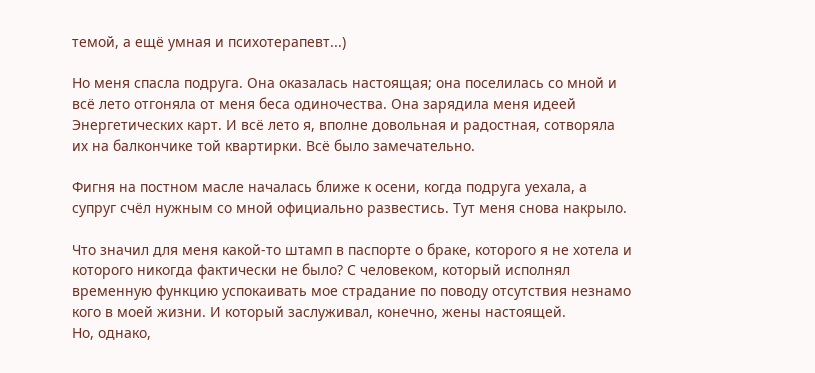темой, а ещё умная и психотерапевт...)

Но меня спасла подруга. Она оказалась настоящая; она поселилась со мной и всё лето отгоняла от меня беса одиночества. Она зарядила меня идеей Энергетических карт. И всё лето я, вполне довольная и радостная, сотворяла их на балкончике той квартирки. Всё было замечательно.

Фигня на постном масле началась ближе к осени, когда подруга уехала, а супруг счёл нужным со мной официально развестись. Тут меня снова накрыло.

Что значил для меня какой-то штамп в паспорте о браке, которого я не хотела и которого никогда фактически не было? С человеком, который исполнял временную функцию успокаивать мое страдание по поводу отсутствия незнамо кого в моей жизни. И который заслуживал, конечно, жены настоящей.
Но, однако,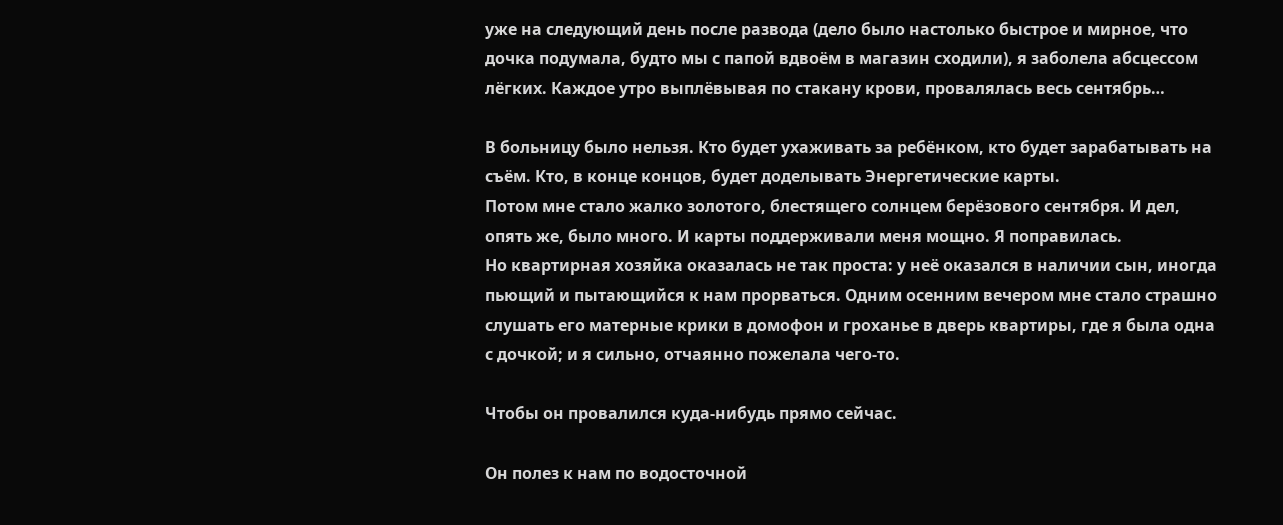уже на следующий день после развода (дело было настолько быстрое и мирное, что дочка подумала, будто мы с папой вдвоём в магазин сходили), я заболела абсцессом лёгких. Каждое утро выплёвывая по стакану крови, провалялась весь сентябрь…

В больницу было нельзя. Кто будет ухаживать за ребёнком, кто будет зарабатывать на съём. Кто, в конце концов, будет доделывать Энергетические карты.
Потом мне стало жалко золотого, блестящего солнцем берёзового сентября. И дел, опять же, было много. И карты поддерживали меня мощно. Я поправилась.
Но квартирная хозяйка оказалась не так проста: у неё оказался в наличии сын, иногда пьющий и пытающийся к нам прорваться. Одним осенним вечером мне стало страшно слушать его матерные крики в домофон и гроханье в дверь квартиры, где я была одна с дочкой; и я сильно, отчаянно пожелала чего-то.

Чтобы он провалился куда-нибудь прямо сейчас.

Он полез к нам по водосточной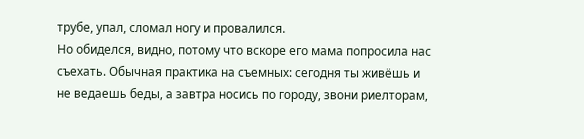трубе, упал, сломал ногу и провалился.
Но обиделся, видно, потому что вскоре его мама попросила нас съехать. Обычная практика на съемных: сегодня ты живёшь и не ведаешь беды, а завтра носись по городу, звони риелторам,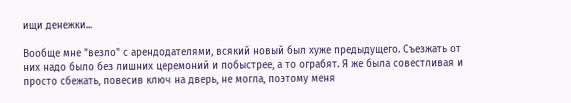ищи денежки...

Вообще мне "везло" с арендодателями, всякий новый был хуже предыдущего. Съезжать от них надо было без лишних церемоний и побыстрее, а то ограбят. Я же была совестливая и просто сбежать, повесив ключ на дверь, не могла, поэтому меня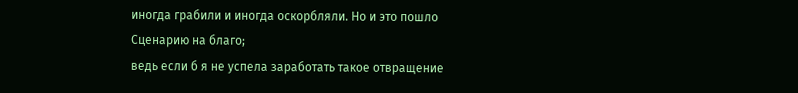иногда грабили и иногда оскорбляли. Но и это пошло Сценарию на благо;
ведь если б я не успела заработать такое отвращение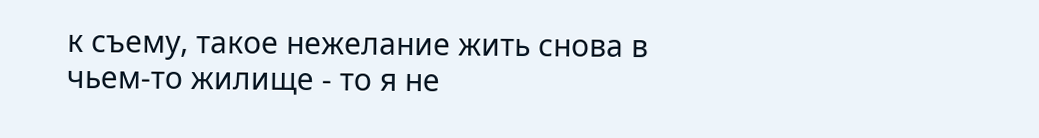к съему, такое нежелание жить снова в чьем-то жилище - то я не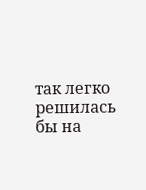так легко решилась бы на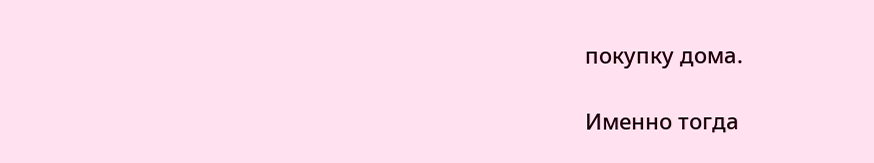покупку дома.

Именно тогда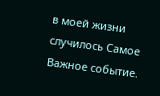в моей жизни случилось Самое Важное событие.